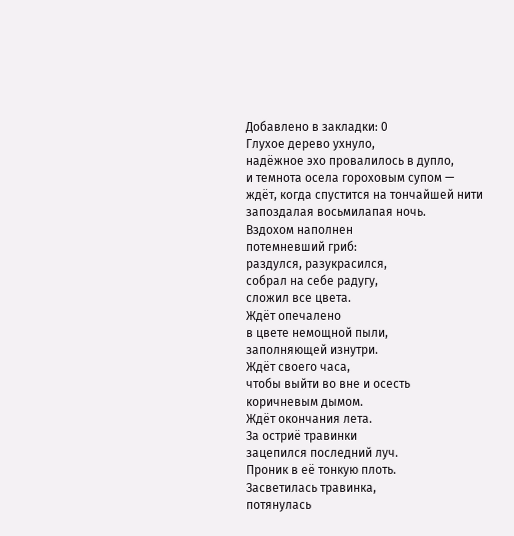Добавлено в закладки: 0
Глухое дерево ухнуло,
надёжное эхо провалилось в дупло,
и темнота осела гороховым супом —
ждёт, когда спустится на тончайшей нити
запоздалая восьмилапая ночь.
Вздохом наполнен
потемневший гриб:
раздулся, разукрасился,
собрал на себе радугу,
сложил все цвета.
Ждёт опечалено
в цвете немощной пыли,
заполняющей изнутри.
Ждёт своего часа,
чтобы выйти во вне и осесть
коричневым дымом.
Ждёт окончания лета.
За остриё травинки
зацепился последний луч.
Проник в её тонкую плоть.
Засветилась травинка,
потянулась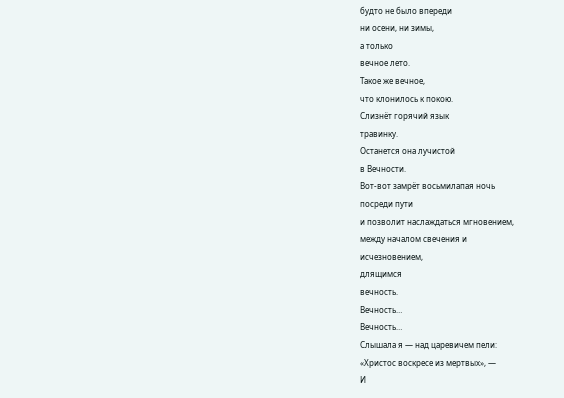будто не было впереди
ни осени, ни зимы,
а только
вечное лето.
Такое же вечное,
что клонилось к покою.
Слизнёт горячий язык
травинку.
Останется она лучистой
в Вечности.
Вот-вот замрёт восьмилапая ночь
посреди пути
и позволит наслаждаться мгновением,
между началом свечения и
исчезновением,
длящимся
вечность.
Вечность…
Вечность…
Слышала я — над царевичем пели:
«Христос воскресе из мертвых», —
И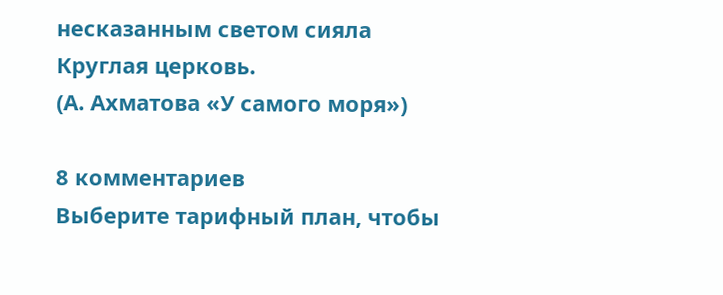несказанным светом сияла
Круглая церковь.
(А. Ахматова «У самого моря»)

8 комментариев
Выберите тарифный план, чтобы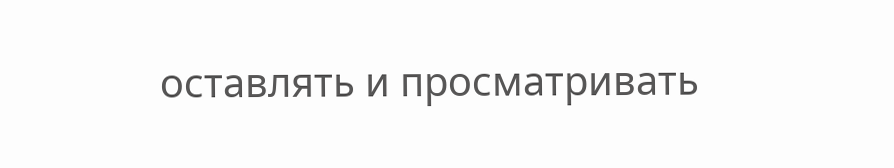оставлять и просматривать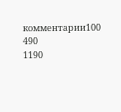комментарии100
490
1190